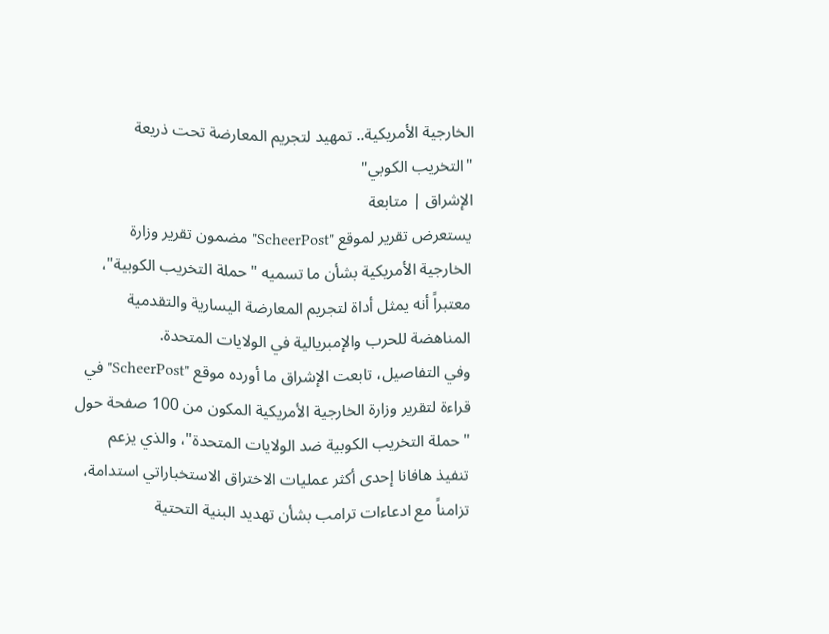الخارجية الأمريكية.. تمهيد لتجريم المعارضة تحت ذريعة "التخريب الكوبي"
الإشراق | متابعة
يستعرض تقرير لموقع "ScheerPost" مضمون تقرير وزارة الخارجية الأمريكية بشأن ما تسميه "حملة التخريب الكوبية"، معتبراً أنه يمثل أداة لتجريم المعارضة اليسارية والتقدمية المناهضة للحرب والإمبريالية في الولايات المتحدة.
وفي التفاصيل، تابعت الإشراق ما أورده موقع "ScheerPost" في قراءة لتقرير وزارة الخارجية الأمريكية المكون من 100 صفحة حول "حملة التخريب الكوبية ضد الولايات المتحدة"، والذي يزعم تنفيذ هافانا إحدى أكثر عمليات الاختراق الاستخباراتي استدامة، تزامناً مع ادعاءات ترامب بشأن تهديد البنية التحتية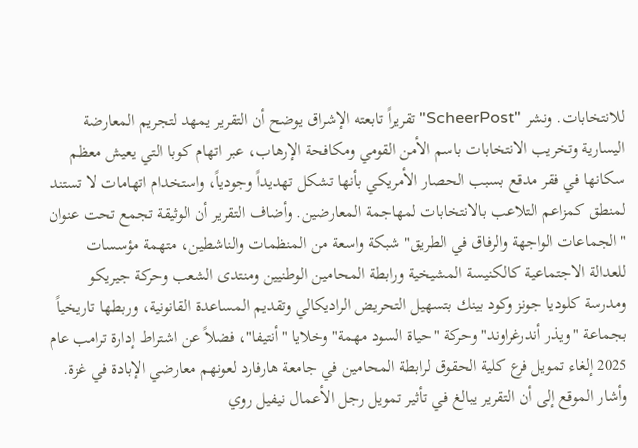للانتخابات. ونشر "ScheerPost" تقريراً تابعته الإشراق يوضح أن التقرير يمهد لتجريم المعارضة اليسارية وتخريب الانتخابات باسم الأمن القومي ومكافحة الإرهاب، عبر اتهام كوبا التي يعيش معظم سكانها في فقر مدقع بسبب الحصار الأمريكي بأنها تشكل تهديداً وجودياً، واستخدام اتهامات لا تستند لمنطق كمزاعم التلاعب بالانتخابات لمهاجمة المعارضين. وأضاف التقرير أن الوثيقة تجمع تحت عنوان "الجماعات الواجهة والرفاق في الطريق" شبكة واسعة من المنظمات والناشطين، متهمة مؤسسات للعدالة الاجتماعية كالكنيسة المشيخية ورابطة المحامين الوطنيين ومنتدى الشعب وحركة جيريكو ومدرسة كلوديا جونز وكود بينك بتسهيل التحريض الراديكالي وتقديم المساعدة القانونية، وربطها تاريخياً بجماعة "ويذر أندرغراوند" وحركة "حياة السود مهمة" وخلايا "أنتيفا"، فضلاً عن اشتراط إدارة ترامب عام 2025 إلغاء تمويل فرع كلية الحقوق لرابطة المحامين في جامعة هارفارد لعونهم معارضي الإبادة في غزة. وأشار الموقع إلى أن التقرير يبالغ في تأثير تمويل رجل الأعمال نيفيل روي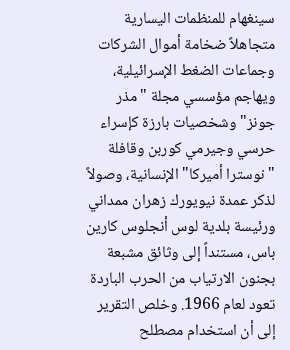سينغهام للمنظمات اليسارية متجاهلاً ضخامة أموال الشركات وجماعات الضغط الإسرائيلية، ويهاجم مؤسسي مجلة "مذر جونز" وشخصيات بارزة كإسراء حرسي وجيرمي كوربن وقافلة "نوسترا أميركا" الإنسانية، وصولاً لذكر عمدة نيويورك زهران ممداني ورئيسة بلدية لوس أنجلوس كارين باس، مستنداً إلى وثائق مشبعة بجنون الارتياب من الحرب الباردة تعود لعام 1966. وخلص التقرير إلى أن استخدام مصطلح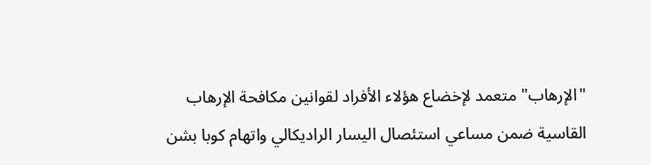"الإرهاب" متعمد لإخضاع هؤلاء الأفراد لقوانين مكافحة الإرهاب القاسية ضمن مساعي استئصال اليسار الراديكالي واتهام كوبا بشن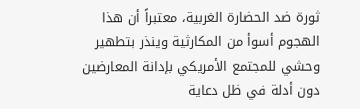ثورة ضد الحضارة الغربية، معتبراً أن هذا الهجوم أسوأ من المكارثية وينذر بتطهير وحشي للمجتمع الأمريكي بإدانة المعارضين دون أدلة في ظل دعاية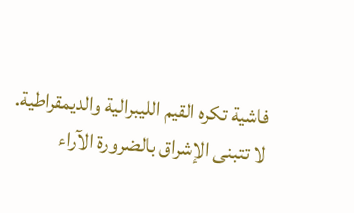فاشية تكره القيم الليبرالية والديمقراطية.
لا تتبنى الإشراق بالضرورة الآراء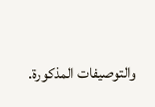والتوصيفات المذكورة.